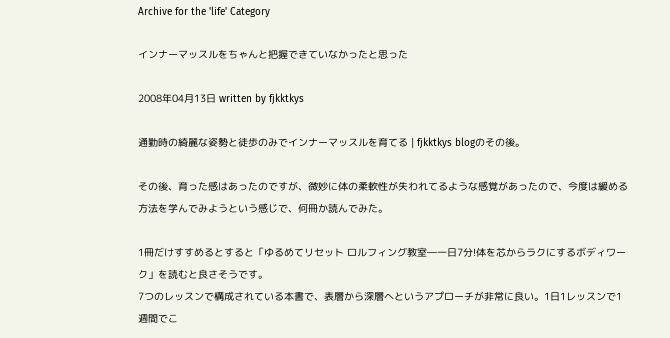Archive for the 'life' Category

インナーマッスルをちゃんと把握できていなかったと思った

2008年04月13日 written by fjkktkys

通勤時の綺麗な姿勢と徒歩のみでインナーマッスルを育てる | fjkktkys blogのその後。

その後、育った感はあったのですが、微妙に体の柔軟性が失われてるような感覚があったので、今度は緩める方法を学んでみようという感じで、何冊か読んでみた。

1冊だけすすめるとすると「ゆるめてリセット ロルフィング教室―一日7分!体を芯からラクにするボディワーク」を読むと良さそうです。
7つのレッスンで構成されている本書で、表層から深層へというアプローチが非常に良い。1日1レッスンで1週間でこ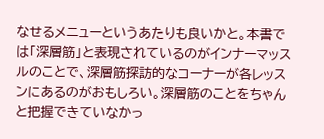なせるメニューというあたりも良いかと。本書では「深層筋」と表現されているのがインナーマッスルのことで、深層筋探訪的なコーナーが各レッスンにあるのがおもしろい。深層筋のことをちゃんと把握できていなかっ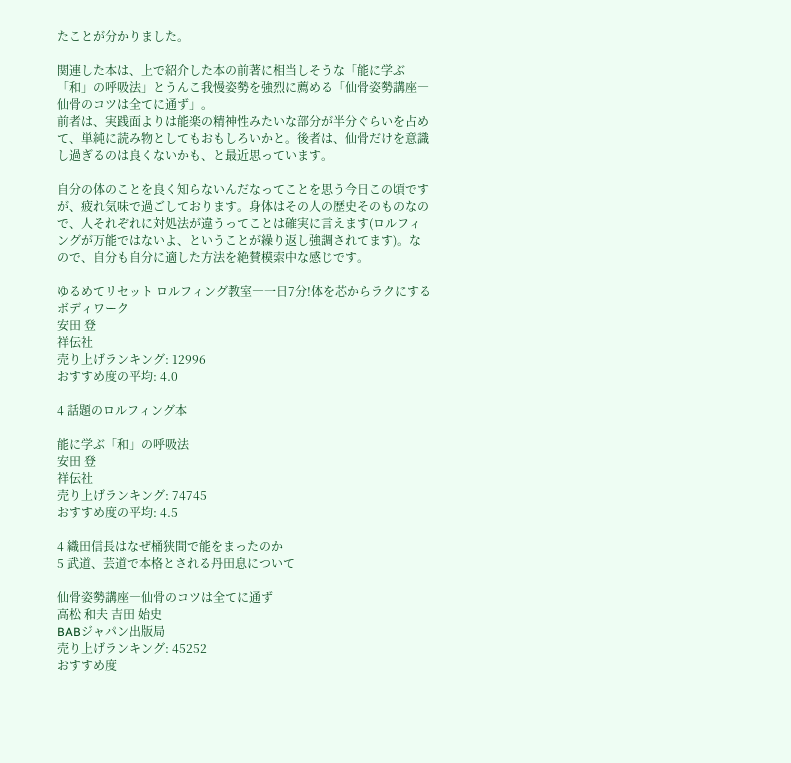たことが分かりました。

関連した本は、上で紹介した本の前著に相当しそうな「能に学ぶ「和」の呼吸法」とうんこ我慢姿勢を強烈に薦める「仙骨姿勢講座―仙骨のコツは全てに通ず」。
前者は、実践面よりは能楽の精神性みたいな部分が半分ぐらいを占めて、単純に読み物としてもおもしろいかと。後者は、仙骨だけを意識し過ぎるのは良くないかも、と最近思っています。

自分の体のことを良く知らないんだなってことを思う今日この頃ですが、疲れ気味で過ごしております。身体はその人の歴史そのものなので、人それぞれに対処法が違うってことは確実に言えます(ロルフィングが万能ではないよ、ということが繰り返し強調されてます)。なので、自分も自分に適した方法を絶賛模索中な感じです。

ゆるめてリセット ロルフィング教室―一日7分!体を芯からラクにするボディワーク
安田 登
祥伝社
売り上げランキング: 12996
おすすめ度の平均: 4.0

4 話題のロルフィング本

能に学ぶ「和」の呼吸法
安田 登
祥伝社
売り上げランキング: 74745
おすすめ度の平均: 4.5

4 織田信長はなぜ桶狭間で能をまったのか
5 武道、芸道で本格とされる丹田息について

仙骨姿勢講座―仙骨のコツは全てに通ず
高松 和夫 吉田 始史
BABジャパン出版局
売り上げランキング: 45252
おすすめ度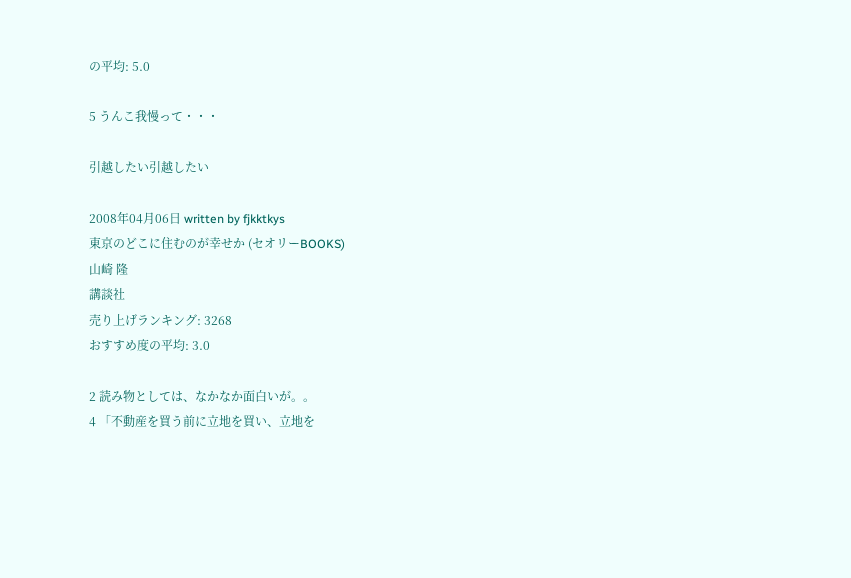の平均: 5.0

5 うんこ我慢って・・・

引越したい引越したい

2008年04月06日 written by fjkktkys
東京のどこに住むのが幸せか (セオリーBOOKS)
山崎 隆
講談社
売り上げランキング: 3268
おすすめ度の平均: 3.0

2 読み物としては、なかなか面白いが。。
4 「不動産を買う前に立地を買い、立地を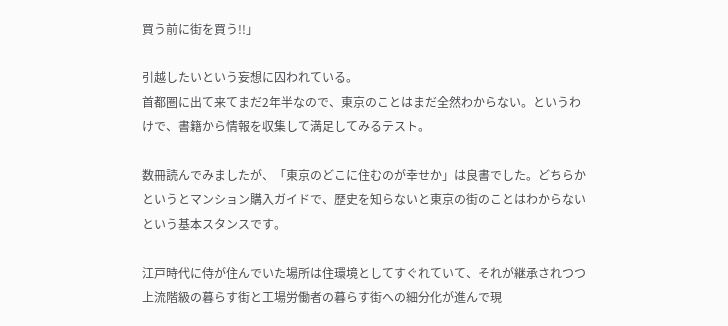買う前に街を買う!!」

引越したいという妄想に囚われている。
首都圏に出て来てまだ2年半なので、東京のことはまだ全然わからない。というわけで、書籍から情報を収集して満足してみるテスト。

数冊読んでみましたが、「東京のどこに住むのが幸せか」は良書でした。どちらかというとマンション購入ガイドで、歴史を知らないと東京の街のことはわからないという基本スタンスです。

江戸時代に侍が住んでいた場所は住環境としてすぐれていて、それが継承されつつ上流階級の暮らす街と工場労働者の暮らす街への細分化が進んで現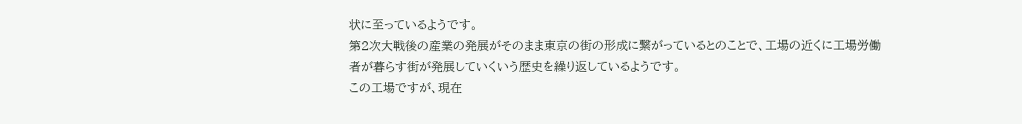状に至っているようです。
第2次大戦後の産業の発展がそのまま東京の街の形成に繋がっているとのことで、工場の近くに工場労働者が暮らす街が発展していくいう歴史を繰り返しているようです。
この工場ですが、現在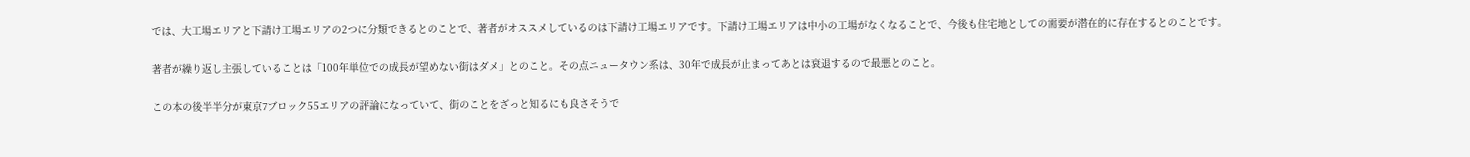では、大工場エリアと下請け工場エリアの2つに分類できるとのことで、著者がオススメしているのは下請け工場エリアです。下請け工場エリアは中小の工場がなくなることで、今後も住宅地としての需要が潜在的に存在するとのことです。

著者が繰り返し主張していることは「100年単位での成長が望めない街はダメ」とのこと。その点ニュータウン系は、30年で成長が止まってあとは衰退するので最悪とのこと。

この本の後半半分が東京7ブロック55エリアの評論になっていて、街のことをざっと知るにも良さそうで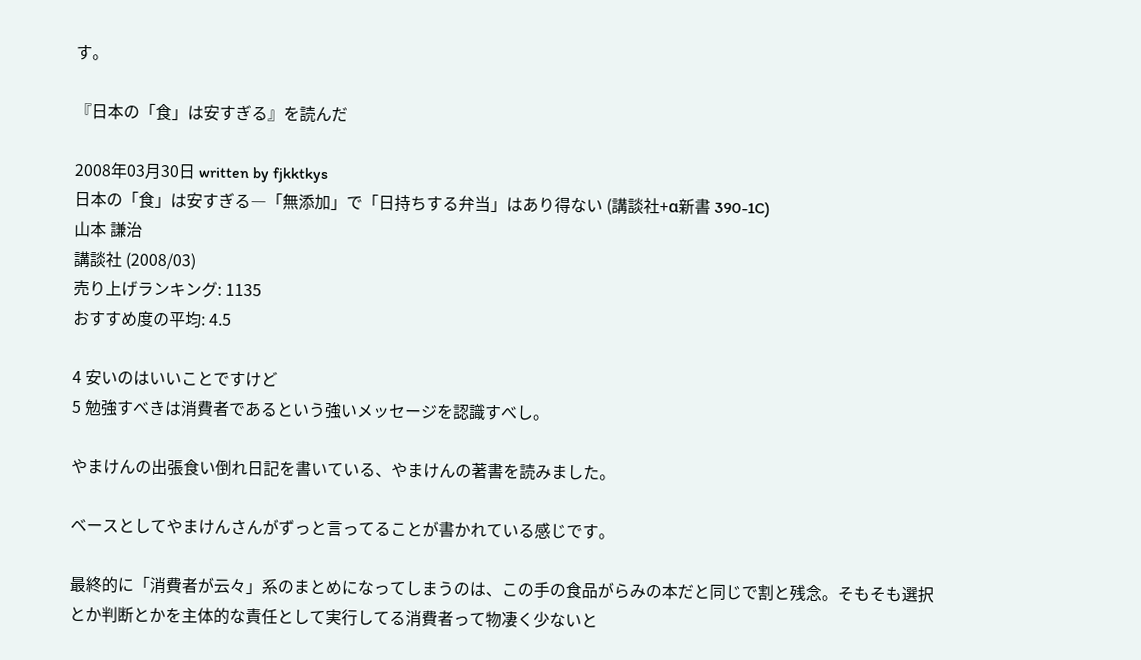す。

『日本の「食」は安すぎる』を読んだ

2008年03月30日 written by fjkktkys
日本の「食」は安すぎる―「無添加」で「日持ちする弁当」はあり得ない (講談社+α新書 390-1C)
山本 謙治
講談社 (2008/03)
売り上げランキング: 1135
おすすめ度の平均: 4.5

4 安いのはいいことですけど
5 勉強すべきは消費者であるという強いメッセージを認識すべし。

やまけんの出張食い倒れ日記を書いている、やまけんの著書を読みました。

ベースとしてやまけんさんがずっと言ってることが書かれている感じです。

最終的に「消費者が云々」系のまとめになってしまうのは、この手の食品がらみの本だと同じで割と残念。そもそも選択とか判断とかを主体的な責任として実行してる消費者って物凄く少ないと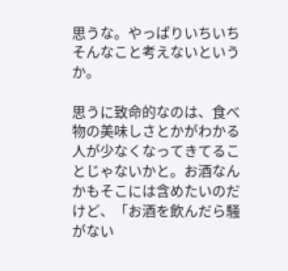思うな。やっぱりいちいちそんなこと考えないというか。

思うに致命的なのは、食べ物の美味しさとかがわかる人が少なくなってきてることじゃないかと。お酒なんかもそこには含めたいのだけど、「お酒を飲んだら騒がない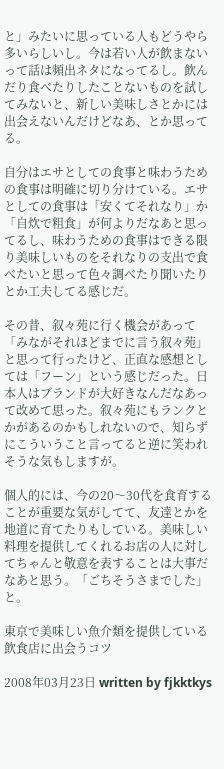と」みたいに思っている人もどうやら多いらしいし。今は若い人が飲まないって話は頻出ネタになってるし。飲んだり食べたりしたことないものを試してみないと、新しい美味しさとかには出会えないんだけどなあ、とか思ってる。

自分はエサとしての食事と味わうための食事は明確に切り分けている。エサとしての食事は「安くてそれなり」か「自炊で粗食」が何よりだなあと思ってるし、味わうための食事はできる限り美味しいものをそれなりの支出で食べたいと思って色々調べたり聞いたりとか工夫してる感じだ。

その昔、叙々苑に行く機会があって「みながそれほどまでに言う叙々苑」と思って行ったけど、正直な感想としては「フーン」という感じだった。日本人はブランドが大好きなんだなあって改めて思った。叙々苑にもランクとかがあるのかもしれないので、知らずにこういうこと言ってると逆に笑われそうな気もしますが。

個人的には、今の20〜30代を食育することが重要な気がしてて、友達とかを地道に育てたりもしている。美味しい料理を提供してくれるお店の人に対してちゃんと敬意を表することは大事だなあと思う。「ごちそうさまでした」と。

東京で美味しい魚介類を提供している飲食店に出会うコツ

2008年03月23日 written by fjkktkys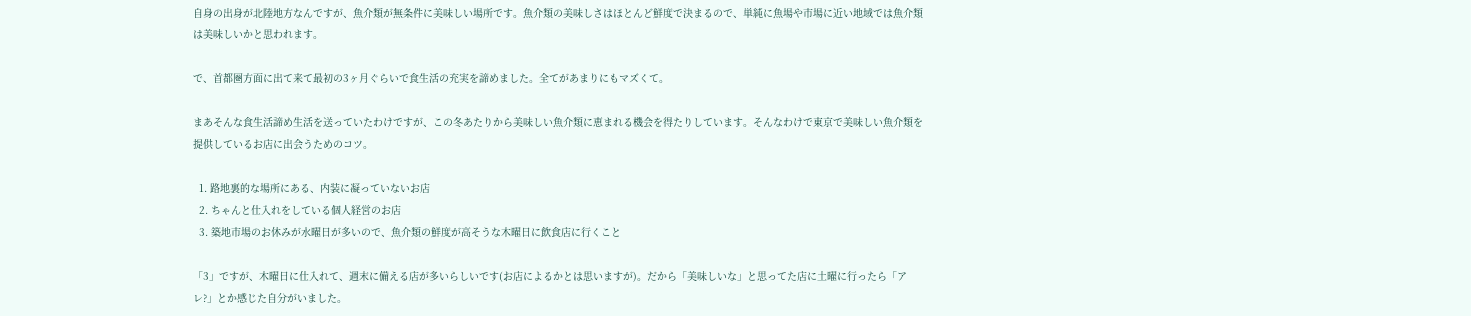自身の出身が北陸地方なんですが、魚介類が無条件に美味しい場所です。魚介類の美味しさはほとんど鮮度で決まるので、単純に魚場や市場に近い地域では魚介類は美味しいかと思われます。

で、首都圏方面に出て来て最初の3ヶ月ぐらいで食生活の充実を諦めました。全てがあまりにもマズくて。

まあそんな食生活諦め生活を送っていたわけですが、この冬あたりから美味しい魚介類に恵まれる機会を得たりしています。そんなわけで東京で美味しい魚介類を提供しているお店に出会うためのコツ。

  1. 路地裏的な場所にある、内装に凝っていないお店
  2. ちゃんと仕入れをしている個人経営のお店
  3. 築地市場のお休みが水曜日が多いので、魚介類の鮮度が高そうな木曜日に飲食店に行くこと

「3」ですが、木曜日に仕入れて、週末に備える店が多いらしいです(お店によるかとは思いますが)。だから「美味しいな」と思ってた店に土曜に行ったら「アレ?」とか感じた自分がいました。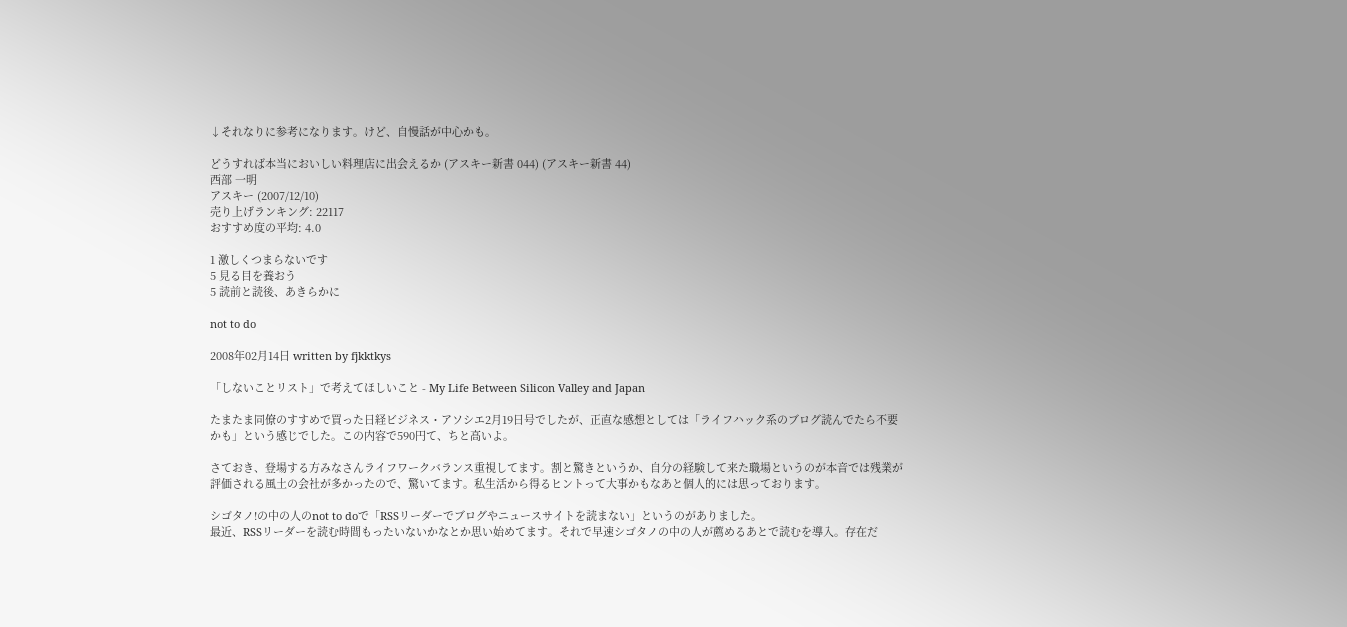↓それなりに参考になります。けど、自慢話が中心かも。

どうすれば本当においしい料理店に出会えるか (アスキー新書 044) (アスキー新書 44)
西部 一明
アスキー (2007/12/10)
売り上げランキング: 22117
おすすめ度の平均: 4.0

1 激しくつまらないです
5 見る目を養おう
5 読前と読後、あきらかに

not to do

2008年02月14日 written by fjkktkys

「しないことリスト」で考えてほしいこと - My Life Between Silicon Valley and Japan

たまたま同僚のすすめで買った日経ビジネス・アソシエ2月19日号でしたが、正直な感想としては「ライフハック系のブログ読んでたら不要かも」という感じでした。この内容で590円て、ちと高いよ。

さておき、登場する方みなさんライフワークバランス重視してます。割と驚きというか、自分の経験して来た職場というのが本音では残業が評価される風土の会社が多かったので、驚いてます。私生活から得るヒントって大事かもなあと個人的には思っております。

シゴタノ!の中の人のnot to doで「RSSリーダーでブログやニュースサイトを読まない」というのがありました。
最近、RSSリーダーを読む時間もったいないかなとか思い始めてます。それで早速シゴタノの中の人が薦めるあとで読むを導入。存在だ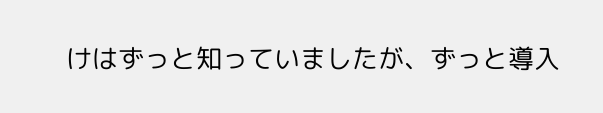けはずっと知っていましたが、ずっと導入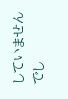していませんでし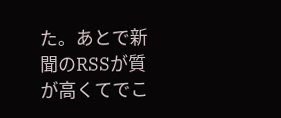た。あとで新聞のRSSが質が高くてでこ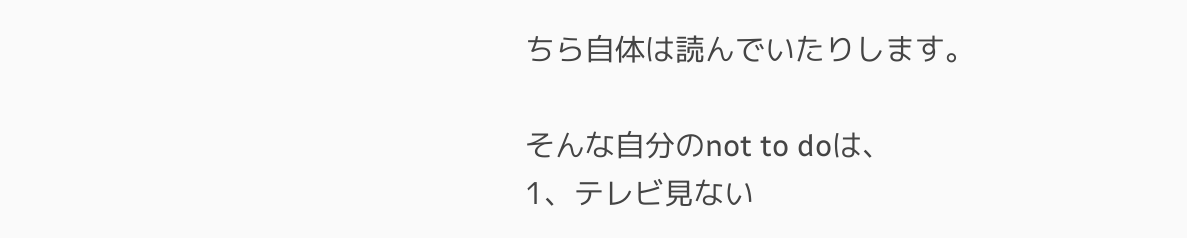ちら自体は読んでいたりします。

そんな自分のnot to doは、
1、テレビ見ない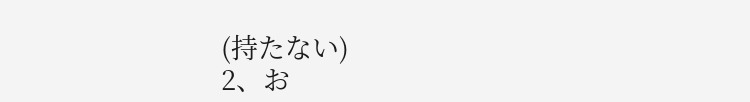(持たない)
2、お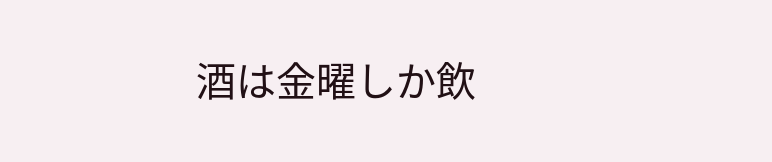酒は金曜しか飲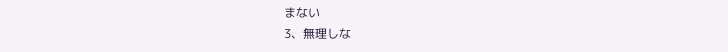まない
3、無理しな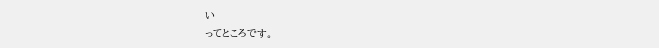い
ってところです。